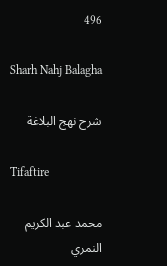496

Sharh Nahj Balagha

شرح نهج البلاغة

Tifaftire

محمد عبد الكريم النمري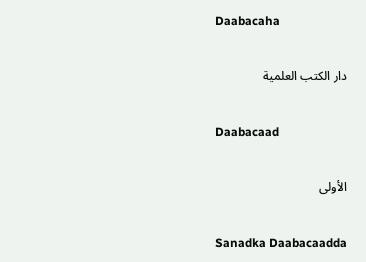Daabacaha

دار الكتب العلمية

Daabacaad

الأولى

Sanadka Daabacaadda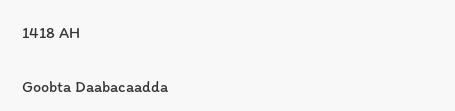1418 AH

Goobta Daabacaadda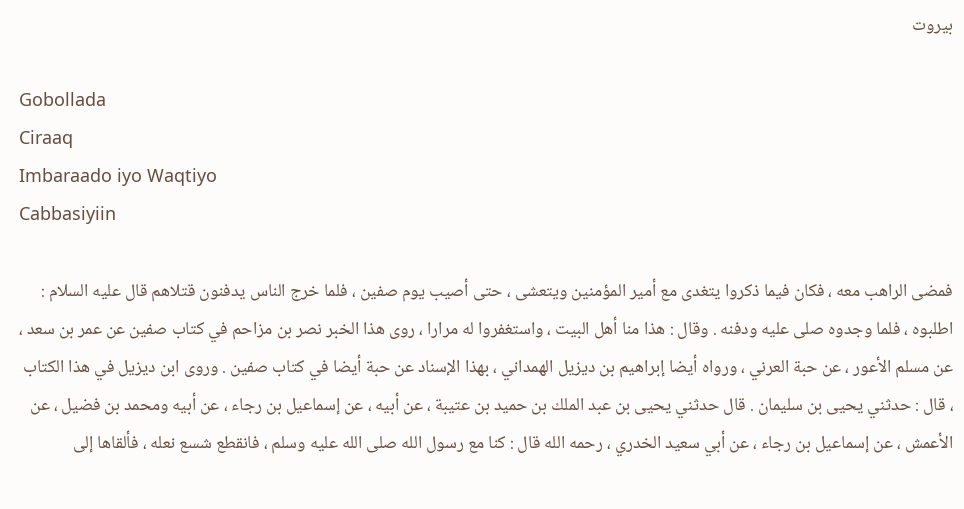بيروت

Gobollada
Ciraaq
Imbaraado iyo Waqtiyo
Cabbasiyiin

فمضى الراهب معه ، فكان فيما ذكروا يتغدى مع أمير المؤمنين ويتعشى ، حتى أصيب يوم صفين ، فلما خرج الناس يدفنون قتلاهم قال عليه السلام : اطلبوه ، فلما وجدوه صلى عليه ودفنه . وقال : هذا منا أهل البيت ، واستغفروا له مرارا ، روى هذا الخبر نصر بن مزاحم في كتاب صفين عن عمر بن سعد ، عن مسلم الأعور ، عن حبة العرني ، ورواه أيضا إبراهيم بن ديزيل الهمداني ، بهذا الإسناد عن حبة أيضا في كتاب صفين . وروى ابن ديزيل في هذا الكتاب ، قال : حدثني يحيى بن سليمان . قال حدثني يحيى بن عبد الملك بن حميد بن عتيبة ، عن أبيه ، عن إسماعيل بن رجاء ، عن أبيه ومحمد بن فضيل ، عن الأعمش ، عن إسماعيل بن رجاء ، عن أبي سعيد الخدري ، رحمه الله قال : كنا مع رسول الله صلى الله عليه وسلم ، فانقطع شسع نعله ، فألقاها إلى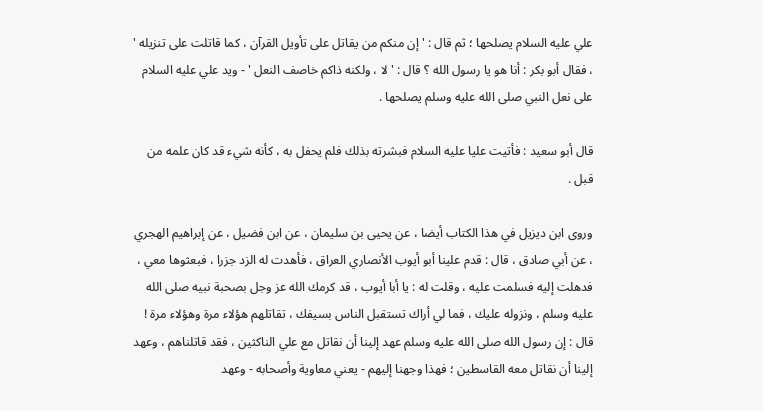علي عليه السلام يصلحها ؛ ثم قال : ' إن منكم من يقاتل على تأويل القرآن ، كما قاتلت على تنزيله ' ، فقال أبو بكر : أنا هو يا رسول الله ؟ قال : ' لا ، ولكنه ذاكم خاصف النعل ' - ويد علي عليه السلام على نعل النبي صلى الله عليه وسلم يصلحها .

قال أبو سعيد : فأتيت عليا عليه السلام فبشرته بذلك فلم يحفل به ، كأنه شيء قد كان علمه من قبل .

وروى ابن ديزيل في هذا الكتاب أيضا ، عن يحيى بن سليمان ، عن ابن فضيل ، عن إبراهيم الهجري ، عن أبي صادق ، قال : قدم علينا أبو أيوب الأنصاري العراق ، فأهدت له الزد جزرا ، فبعثوها معي ، فدهلت إليه فسلمت عليه ، وقلت له : يا أبا أيوب ، قد كرمك الله عز وجل بصحبة نبيه صلى الله عليه وسلم ، ونزوله عليك ، فما لي أراك تستقبل الناس بسيفك ، تقاتلهم هؤلاء مرة وهؤلاء مرة ! قال : إن رسول الله صلى الله عليه وسلم عهد إلينا أن نقاتل مع علي الناكثين ، فقد قاتلناهم ، وعهد إلينا أن نقاتل معه القاسطين ؛ فهذا وجهنا إليهم - يعني معاوية وأصحابه - وعهد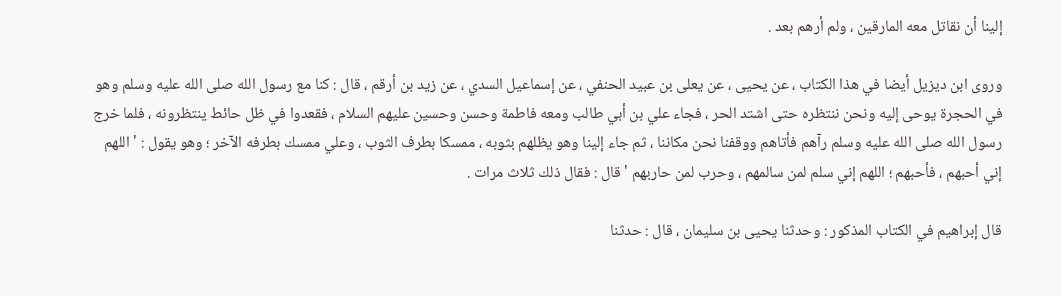إلينا أن نقاتل معه المارقين ، ولم أرهم بعد .

وروى ابن ديزيل أيضا في هذا الكتاب ، عن يحيى ، عن يعلى بن عبيد الحنفي ، عن إسماعيل السدي ، عن زيد بن أرقم ، قال : كنا مع رسول الله صلى الله عليه وسلم وهو في الحجرة يوحى إليه ونحن ننتظره حتى اشتد الحر ، فجاء علي بن أبي طالب ومعه فاطمة وحسن وحسين عليهم السلام ، فقعدوا في ظل حائط ينتظرونه ، فلما خرج رسول الله صلى الله عليه وسلم رآهم فأتاهم ووقفنا نحن مكاننا ، ثم جاء إلينا وهو يظلهم بثوبه ، ممسكا بطرف الثوب ، وعلي ممسك بطرفه الآخر ؛ وهو يقول : ' اللهم إني أحبهم ، فأحبهم ؛ اللهم إني سلم لمن سالمهم ، وحرب لمن حاربهم ' قال : فقال ذلك ثلاث مرات .

قال إبراهيم في الكتاب المذكور : وحدثنا يحيى بن سليمان ، قال : حدثنا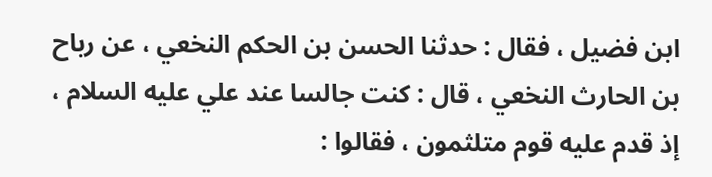ابن فضيل ، فقال : حدثنا الحسن بن الحكم النخعي ، عن رباح بن الحارث النخعي ، قال : كنت جالسا عند علي عليه السلام ، إذ قدم عليه قوم متلثمون ، فقالوا :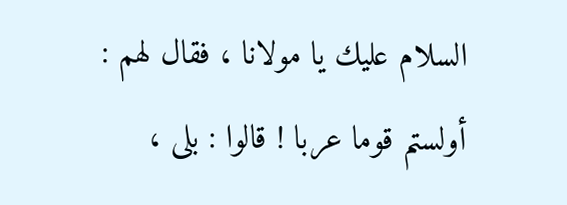السلام عليك يا مولانا ، فقال لهم : أولستم قوما عربا ! قالوا : بلى ،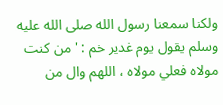ولكنا سمعنا رسول الله صلى الله عليه وسلم يقول يوم غدير خم : ' من كنت مولاه فعلي مولاه ، اللهم وال من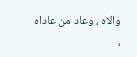والاه ، وعاد من عاداه ،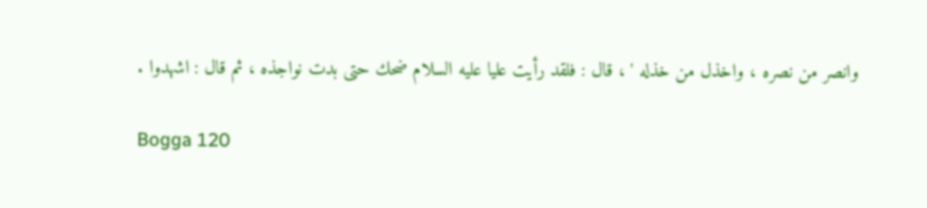وانصر من نصره ، واخذل من خذله ' ، قال : فلقد رأيت عليا عليه السلام ضحك حتى بدت نواجذه ، ثم قال : اشهدوا .

Bogga 120